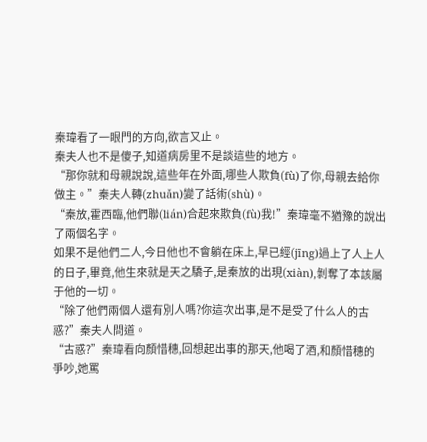秦瑋看了一眼門的方向,欲言又止。
秦夫人也不是傻子,知道病房里不是談這些的地方。
“那你就和母親說說,這些年在外面,哪些人欺負(fù)了你,母親去給你做主。”秦夫人轉(zhuǎn)變了話術(shù)。
“秦放,霍西臨,他們聯(lián)合起來欺負(fù)我!”秦瑋毫不猶豫的說出了兩個名字。
如果不是他們二人,今日他也不會躺在床上,早已經(jīng)過上了人上人的日子,畢竟,他生來就是天之驕子,是秦放的出現(xiàn),剝奪了本該屬于他的一切。
“除了他們兩個人還有別人嗎?你這次出事,是不是受了什么人的古惑?”秦夫人問道。
“古惑?”秦瑋看向顏惜穗,回想起出事的那天,他喝了酒,和顏惜穗的爭吵,她罵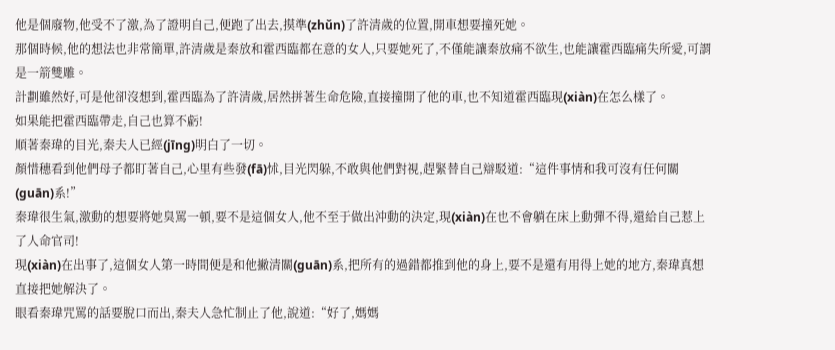他是個廢物,他受不了激,為了證明自己,便跑了出去,摸準(zhǔn)了許清歲的位置,開車想要撞死她。
那個時候,他的想法也非常簡單,許清歲是秦放和霍西臨都在意的女人,只要她死了,不僅能讓秦放痛不欲生,也能讓霍西臨痛失所愛,可謂是一箭雙雕。
計劃雖然好,可是他卻沒想到,霍西臨為了許清歲,居然拼著生命危險,直接撞開了他的車,也不知道霍西臨現(xiàn)在怎么樣了。
如果能把霍西臨帶走,自己也算不虧!
順著秦瑋的目光,秦夫人已經(jīng)明白了一切。
顏惜穗看到他們母子都盯著自己,心里有些發(fā)怵,目光閃躲,不敢與他們對視,趕緊替自己辯駁道:“這件事情和我可沒有任何關(guān)系!”
秦瑋很生氣,激動的想要將她臭罵一頓,要不是這個女人,他不至于做出沖動的決定,現(xiàn)在也不會躺在床上動彈不得,還給自己惹上了人命官司!
現(xiàn)在出事了,這個女人第一時間便是和他撇清關(guān)系,把所有的過錯都推到他的身上,要不是還有用得上她的地方,秦瑋真想直接把她解決了。
眼看秦瑋咒罵的話要脫口而出,秦夫人急忙制止了他,說道:“好了,媽媽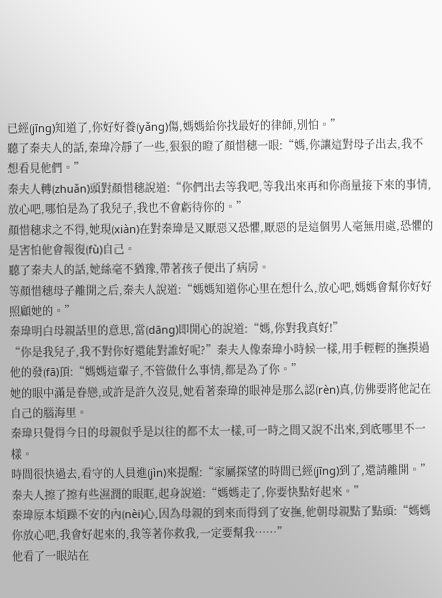已經(jīng)知道了,你好好養(yǎng)傷,媽媽給你找最好的律師,別怕。”
聽了秦夫人的話,秦瑋冷靜了一些,狠狠的瞪了顏惜穗一眼:“媽,你讓這對母子出去,我不想看見他們。”
秦夫人轉(zhuǎn)頭對顏惜穗說道:“你們出去等我吧,等我出來再和你商量接下來的事情,放心吧,哪怕是為了我兒子,我也不會虧待你的。”
顏惜穗求之不得,她現(xiàn)在對秦瑋是又厭惡又恐懼,厭惡的是這個男人毫無用處,恐懼的是害怕他會報復(fù)自己。
聽了秦夫人的話,她絲毫不猶豫,帶著孩子便出了病房。
等顏惜穗母子離開之后,秦夫人說道:“媽媽知道你心里在想什么,放心吧,媽媽會幫你好好照顧她的。”
秦瑋明白母親話里的意思,當(dāng)即開心的說道:“媽,你對我真好!”
“你是我兒子,我不對你好還能對誰好呢?”秦夫人像秦瑋小時候一樣,用手輕輕的撫摸過他的發(fā)頂:“媽媽這輩子,不管做什么事情,都是為了你。”
她的眼中滿是眷戀,或許是許久沒見,她看著秦瑋的眼神是那么認(rèn)真,仿佛要將他記在自己的腦海里。
秦瑋只覺得今日的母親似乎是以往的都不太一樣,可一時之間又說不出來,到底哪里不一樣。
時間很快過去,看守的人員進(jìn)來提醒:“家屬探望的時間已經(jīng)到了,還請離開。”
秦夫人擦了擦有些濕潤的眼眶,起身說道:“媽媽走了,你要快點好起來。”
秦瑋原本煩躁不安的內(nèi)心,因為母親的到來而得到了安撫,他朝母親點了點頭:“媽媽你放心吧,我會好起來的,我等著你救我,一定要幫我……”
他看了一眼站在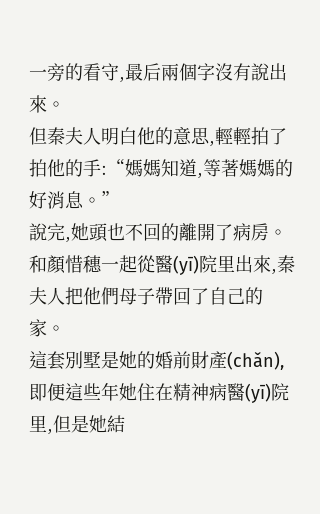一旁的看守,最后兩個字沒有說出來。
但秦夫人明白他的意思,輕輕拍了拍他的手:“媽媽知道,等著媽媽的好消息。”
說完,她頭也不回的離開了病房。
和顏惜穗一起從醫(yī)院里出來,秦夫人把他們母子帶回了自己的家。
這套別墅是她的婚前財產(chǎn),即便這些年她住在精神病醫(yī)院里,但是她結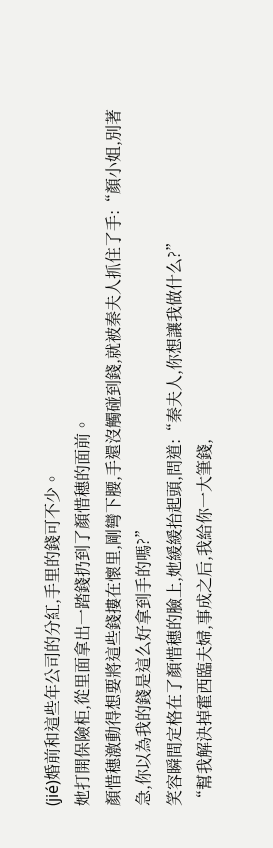(jié)婚前和這些年公司的分紅,手里的錢可不少。
她打開保險柜,從里面拿出一踏錢扔到了顏惜穗的面前。
顏惜穗激動得想要將這些錢摟在懷里,剛彎下腰,手還沒觸碰到錢,就被秦夫人抓住了手:“顏小姐,別著急,你以為我的錢是這么好拿到手的嗎?”
笑容瞬間定格在了顏惜穗的臉上,她緩緩抬起頭,問道:“秦夫人,你想讓我做什么?”
“幫我解決掉霍西臨夫婦,事成之后,我給你一大筆錢,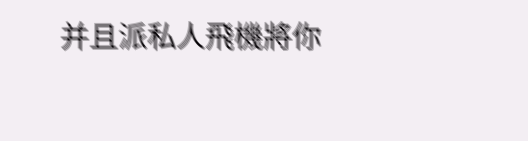并且派私人飛機將你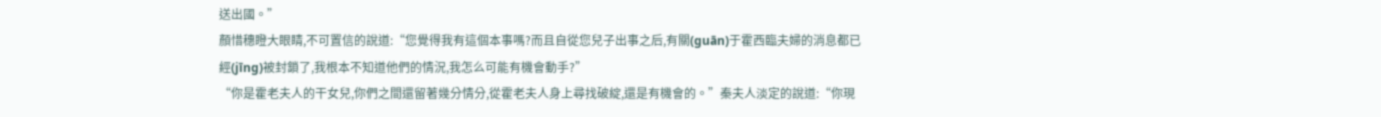送出國。”
顏惜穗瞪大眼睛,不可置信的說道:“您覺得我有這個本事嗎?而且自從您兒子出事之后,有關(guān)于霍西臨夫婦的消息都已經(jīng)被封鎖了,我根本不知道他們的情況,我怎么可能有機會動手?”
“你是霍老夫人的干女兒,你們之間還留著幾分情分,從霍老夫人身上尋找破綻,還是有機會的。”秦夫人淡定的說道:“你現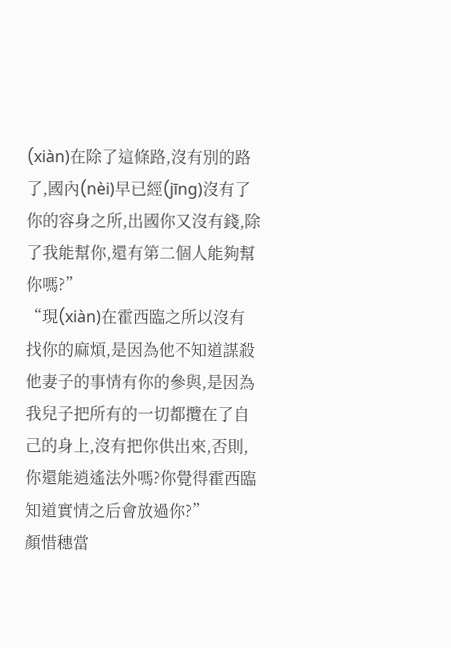(xiàn)在除了這條路,沒有別的路了,國內(nèi)早已經(jīng)沒有了你的容身之所,出國你又沒有錢,除了我能幫你,還有第二個人能夠幫你嗎?”
“現(xiàn)在霍西臨之所以沒有找你的麻煩,是因為他不知道謀殺他妻子的事情有你的參與,是因為我兒子把所有的一切都攬在了自己的身上,沒有把你供出來,否則,你還能逍遙法外嗎?你覺得霍西臨知道實情之后會放過你?”
顏惜穗當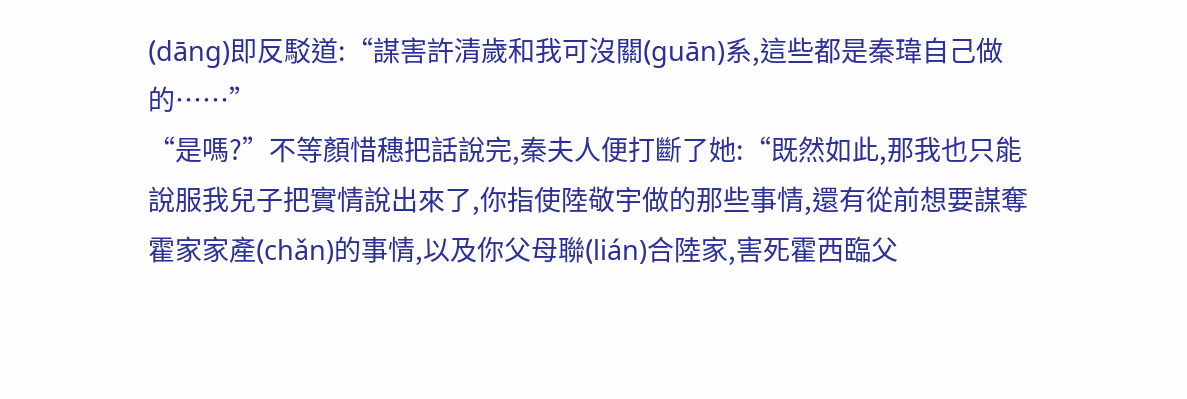(dāng)即反駁道:“謀害許清歲和我可沒關(guān)系,這些都是秦瑋自己做的……”
“是嗎?”不等顏惜穗把話說完,秦夫人便打斷了她:“既然如此,那我也只能說服我兒子把實情說出來了,你指使陸敬宇做的那些事情,還有從前想要謀奪霍家家產(chǎn)的事情,以及你父母聯(lián)合陸家,害死霍西臨父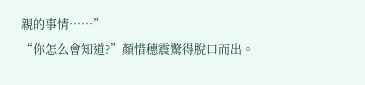親的事情……”
“你怎么會知道?”顏惜穗震驚得脫口而出。